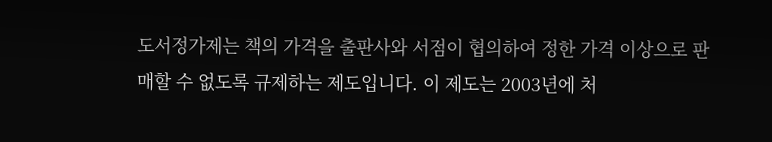도서정가제는 책의 가격을 출판사와 서점이 협의하여 정한 가격 이상으로 판매할 수 없도록 규제하는 제도입니다. 이 제도는 2003년에 처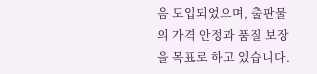음 도입되었으며, 출판물의 가격 안정과 품질 보장을 목표로 하고 있습니다.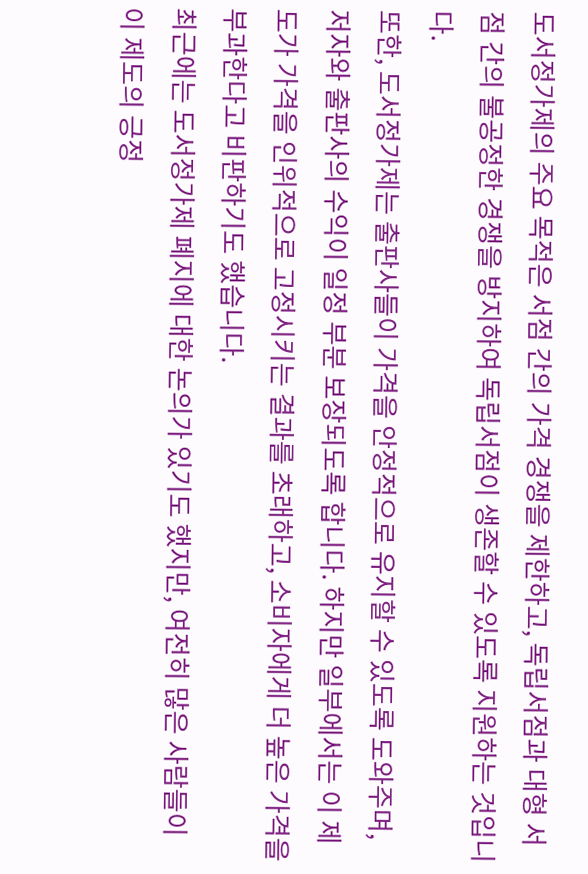도서정가제의 주요 목적은 서점 간의 가격 경쟁을 제한하고, 독립서점과 대형 서점 간의 불공정한 경쟁을 방지하여 독립서점이 생존할 수 있도록 지원하는 것입니다.
또한, 도서정가제는 출판사들이 가격을 안정적으로 유지할 수 있도록 도와주며, 저자와 출판사의 수익이 일정 부분 보장되도록 합니다. 하지만 일부에서는 이 제도가 가격을 인위적으로 고정시키는 결과를 초래하고, 소비자에게 더 높은 가격을 부과한다고 비판하기도 했습니다.
최근에는 도서정가제 폐지에 대한 논의가 있기도 했지만, 여전히 많은 사람들이 이 제도의 긍정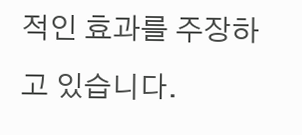적인 효과를 주장하고 있습니다.